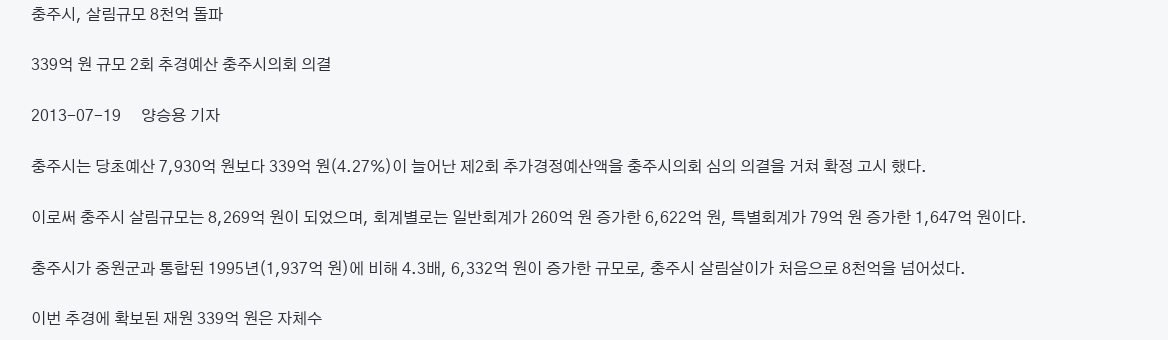충주시, 살림규모 8천억 돌파

339억 원 규모 2회 추경예산 충주시의회 의결

2013-07-19     양승용 기자

충주시는 당초예산 7,930억 원보다 339억 원(4.27%)이 늘어난 제2회 추가경정예산액을 충주시의회 심의 의결을 거쳐 확정 고시 했다.

이로써 충주시 살림규모는 8,269억 원이 되었으며, 회계별로는 일반회계가 260억 원 증가한 6,622억 원, 특별회계가 79억 원 증가한 1,647억 원이다.

충주시가 중원군과 통합된 1995년(1,937억 원)에 비해 4.3배, 6,332억 원이 증가한 규모로, 충주시 살림살이가 처음으로 8천억을 넘어섰다.

이번 추경에 확보된 재원 339억 원은 자체수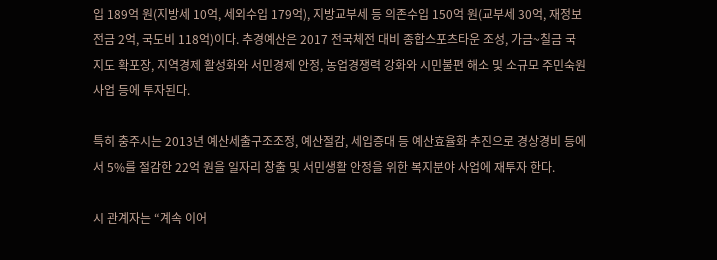입 189억 원(지방세 10억, 세외수입 179억), 지방교부세 등 의존수입 150억 원(교부세 30억, 재정보전금 2억, 국도비 118억)이다. 추경예산은 2017 전국체전 대비 종합스포츠타운 조성, 가금~칠금 국지도 확포장, 지역경제 활성화와 서민경제 안정, 농업경쟁력 강화와 시민불편 해소 및 소규모 주민숙원사업 등에 투자된다.

특히 충주시는 2013년 예산세출구조조정, 예산절감, 세입증대 등 예산효율화 추진으로 경상경비 등에서 5%를 절감한 22억 원을 일자리 창출 및 서민생활 안정을 위한 복지분야 사업에 재투자 한다.

시 관계자는 “계속 이어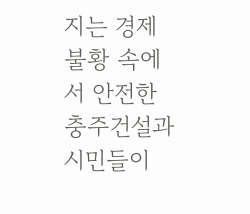지는 경제 불황 속에서 안전한 충주건설과 시민들이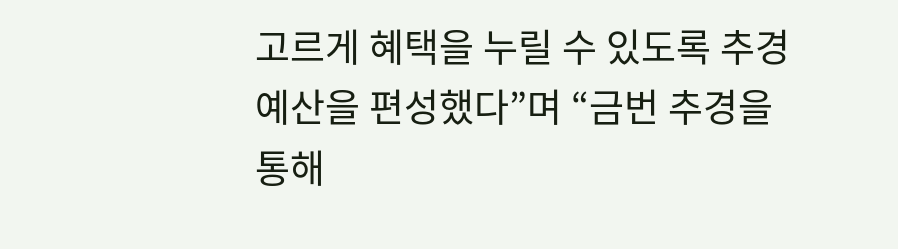고르게 혜택을 누릴 수 있도록 추경예산을 편성했다”며 “금번 추경을 통해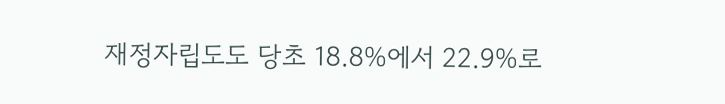재정자립도도 당초 18.8%에서 22.9%로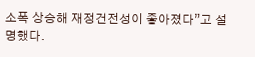소폭 상승해 재정건전성이 좋아졌다”고 설명했다.